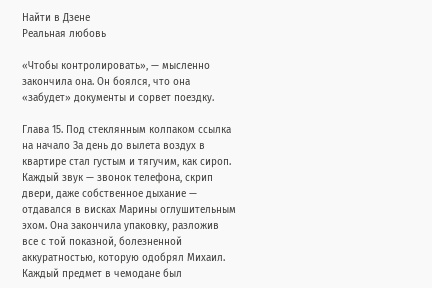Найти в Дзене
Реальная любовь

«Чтобы контролировать», — мысленно закончила она. Он боялся, что она «забудет» документы и сорвет поездку.

Глава 15. Под стеклянным колпаком ссылка на начало За день до вылета воздух в квартире стал густым и тягучим, как сироп. Каждый звук — звонок телефона, скрип двери, даже собственное дыхание — отдавался в висках Марины оглушительным эхом. Она закончила упаковку, разложив все с той показной, болезненной аккуратностью, которую одобрял Михаил. Каждый предмет в чемодане был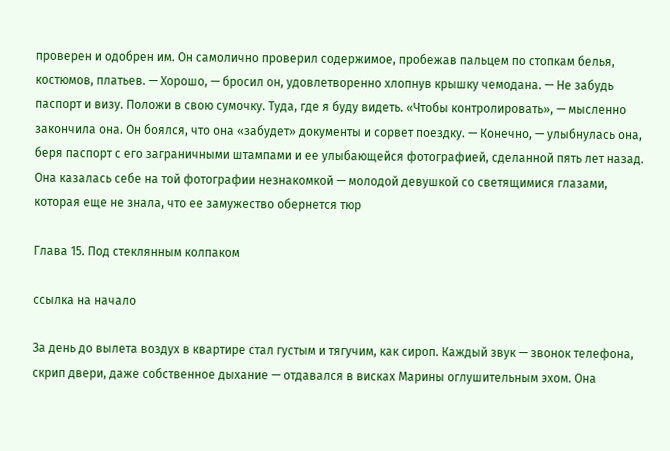проверен и одобрен им. Он самолично проверил содержимое, пробежав пальцем по стопкам белья, костюмов, платьев. — Хорошо, — бросил он, удовлетворенно хлопнув крышку чемодана. — Не забудь паспорт и визу. Положи в свою сумочку. Туда, где я буду видеть. «Чтобы контролировать», — мысленно закончила она. Он боялся, что она «забудет» документы и сорвет поездку. — Конечно, — улыбнулась она, беря паспорт с его заграничными штампами и ее улыбающейся фотографией, сделанной пять лет назад. Она казалась себе на той фотографии незнакомкой — молодой девушкой со светящимися глазами, которая еще не знала, что ее замужество обернется тюр

Глава 15. Под стеклянным колпаком

ссылка на начало

За день до вылета воздух в квартире стал густым и тягучим, как сироп. Каждый звук — звонок телефона, скрип двери, даже собственное дыхание — отдавался в висках Марины оглушительным эхом. Она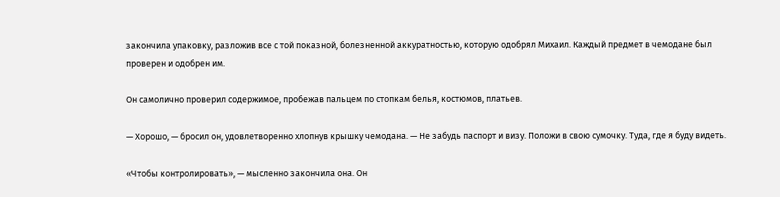закончила упаковку, разложив все с той показной, болезненной аккуратностью, которую одобрял Михаил. Каждый предмет в чемодане был проверен и одобрен им.

Он самолично проверил содержимое, пробежав пальцем по стопкам белья, костюмов, платьев.

— Хорошо, — бросил он, удовлетворенно хлопнув крышку чемодана. — Не забудь паспорт и визу. Положи в свою сумочку. Туда, где я буду видеть.

«Чтобы контролировать», — мысленно закончила она. Он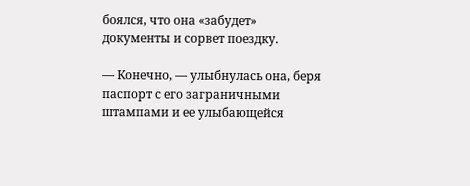боялся, что она «забудет» документы и сорвет поездку.

— Конечно, — улыбнулась она, беря паспорт с его заграничными штампами и ее улыбающейся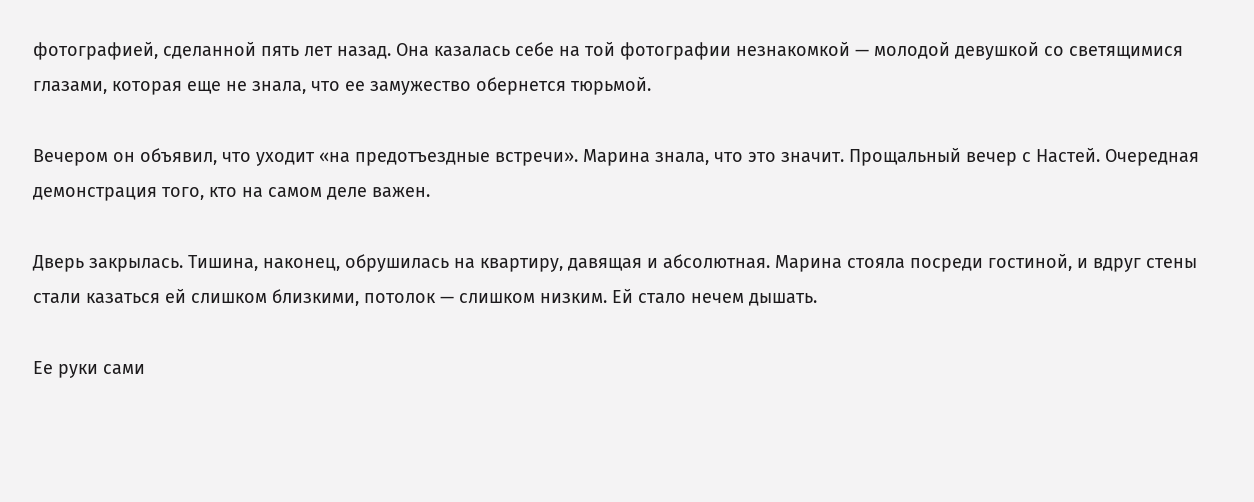фотографией, сделанной пять лет назад. Она казалась себе на той фотографии незнакомкой — молодой девушкой со светящимися глазами, которая еще не знала, что ее замужество обернется тюрьмой.

Вечером он объявил, что уходит «на предотъездные встречи». Марина знала, что это значит. Прощальный вечер с Настей. Очередная демонстрация того, кто на самом деле важен.

Дверь закрылась. Тишина, наконец, обрушилась на квартиру, давящая и абсолютная. Марина стояла посреди гостиной, и вдруг стены стали казаться ей слишком близкими, потолок — слишком низким. Ей стало нечем дышать.

Ее руки сами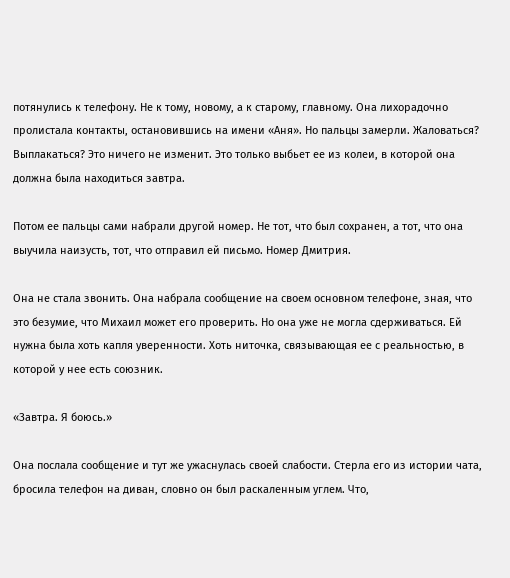потянулись к телефону. Не к тому, новому, а к старому, главному. Она лихорадочно пролистала контакты, остановившись на имени «Аня». Но пальцы замерли. Жаловаться? Выплакаться? Это ничего не изменит. Это только выбьет ее из колеи, в которой она должна была находиться завтра.

Потом ее пальцы сами набрали другой номер. Не тот, что был сохранен, а тот, что она выучила наизусть, тот, что отправил ей письмо. Номер Дмитрия.

Она не стала звонить. Она набрала сообщение на своем основном телефоне, зная, что это безумие, что Михаил может его проверить. Но она уже не могла сдерживаться. Ей нужна была хоть капля уверенности. Хоть ниточка, связывающая ее с реальностью, в которой у нее есть союзник.

«Завтра. Я боюсь.»

Она послала сообщение и тут же ужаснулась своей слабости. Стерла его из истории чата, бросила телефон на диван, словно он был раскаленным углем. Что,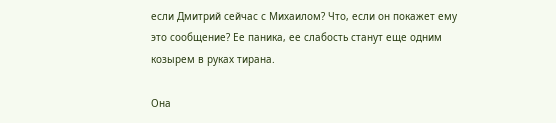если Дмитрий сейчас с Михаилом? Что, если он покажет ему это сообщение? Ее паника, ее слабость станут еще одним козырем в руках тирана.

Она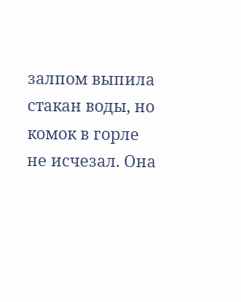залпом выпила стакан воды, но комок в горле не исчезал. Она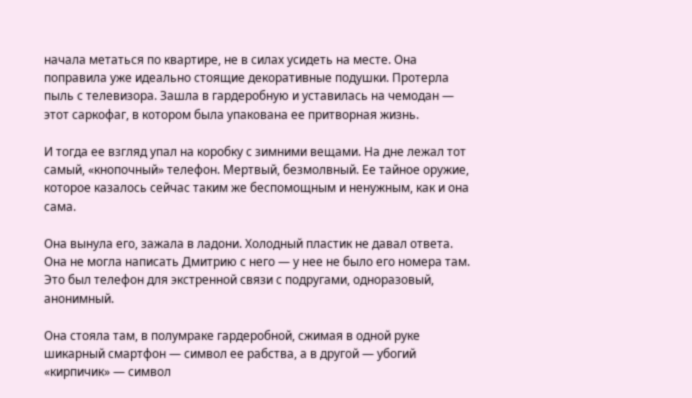начала метаться по квартире, не в силах усидеть на месте. Она поправила уже идеально стоящие декоративные подушки. Протерла пыль с телевизора. Зашла в гардеробную и уставилась на чемодан — этот саркофаг, в котором была упакована ее притворная жизнь.

И тогда ее взгляд упал на коробку с зимними вещами. На дне лежал тот самый, «кнопочный» телефон. Мертвый, безмолвный. Ее тайное оружие, которое казалось сейчас таким же беспомощным и ненужным, как и она сама.

Она вынула его, зажала в ладони. Холодный пластик не давал ответа. Она не могла написать Дмитрию с него — у нее не было его номера там. Это был телефон для экстренной связи с подругами, одноразовый, анонимный.

Она стояла там, в полумраке гардеробной, сжимая в одной руке шикарный смартфон — символ ее рабства, а в другой — убогий «кирпичик» — символ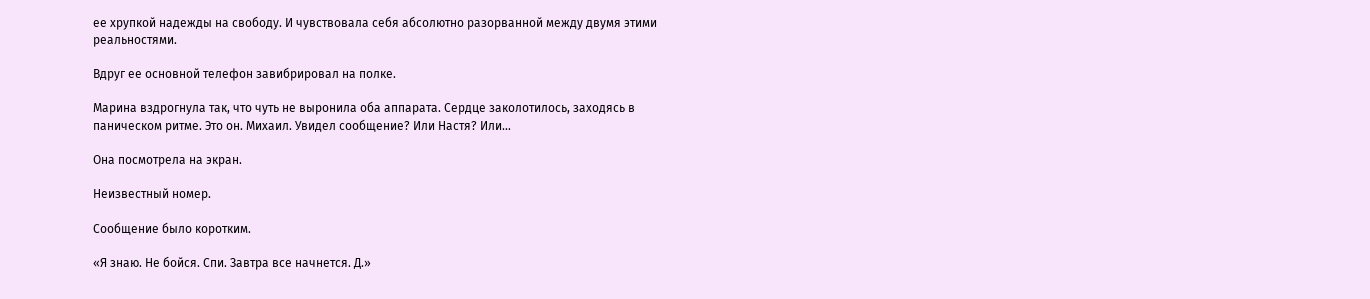ее хрупкой надежды на свободу. И чувствовала себя абсолютно разорванной между двумя этими реальностями.

Вдруг ее основной телефон завибрировал на полке.

Марина вздрогнула так, что чуть не выронила оба аппарата. Сердце заколотилось, заходясь в паническом ритме. Это он. Михаил. Увидел сообщение? Или Настя? Или…

Она посмотрела на экран.

Неизвестный номер.

Сообщение было коротким.

«Я знаю. Не бойся. Спи. Завтра все начнется. Д.»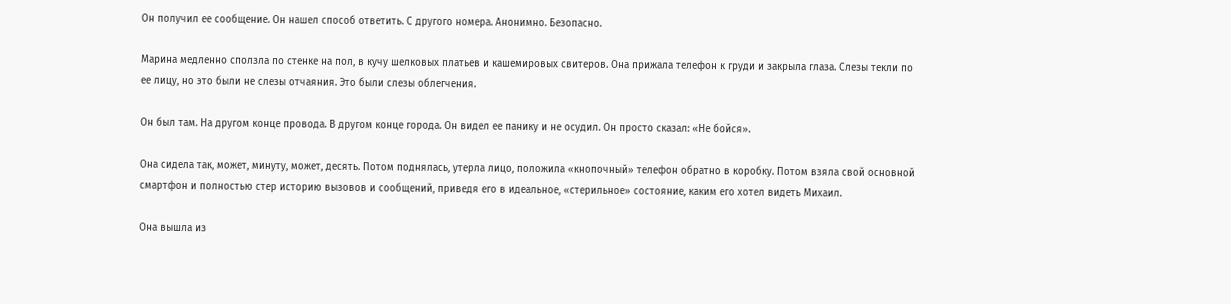Он получил ее сообщение. Он нашел способ ответить. С другого номера. Анонимно. Безопасно.

Марина медленно сползла по стенке на пол, в кучу шелковых платьев и кашемировых свитеров. Она прижала телефон к груди и закрыла глаза. Слезы текли по ее лицу, но это были не слезы отчаяния. Это были слезы облегчения.

Он был там. На другом конце провода. В другом конце города. Он видел ее панику и не осудил. Он просто сказал: «Не бойся».

Она сидела так, может, минуту, может, десять. Потом поднялась, утерла лицо, положила «кнопочный» телефон обратно в коробку. Потом взяла свой основной смартфон и полностью стер историю вызовов и сообщений, приведя его в идеальное, «стерильное» состояние, каким его хотел видеть Михаил.

Она вышла из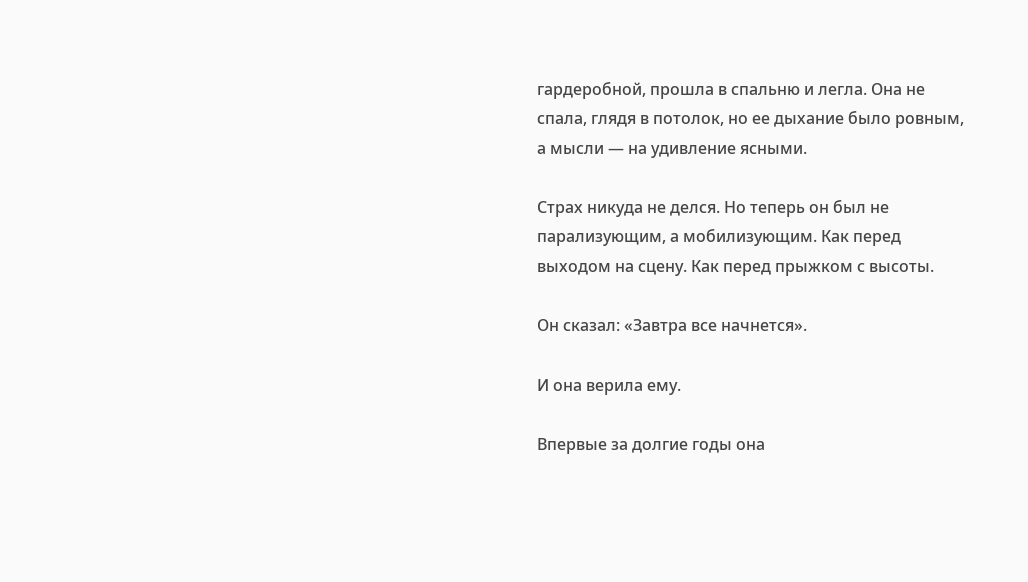гардеробной, прошла в спальню и легла. Она не спала, глядя в потолок, но ее дыхание было ровным, а мысли — на удивление ясными.

Страх никуда не делся. Но теперь он был не парализующим, а мобилизующим. Как перед выходом на сцену. Как перед прыжком с высоты.

Он сказал: «Завтра все начнется».

И она верила ему.

Впервые за долгие годы она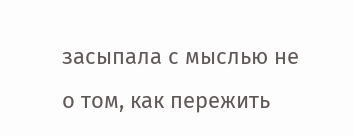засыпала с мыслью не о том, как пережить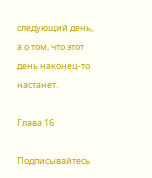следующий день, а о том, что этот день наконец-то настанет.

Глава 16

Подписывайтесь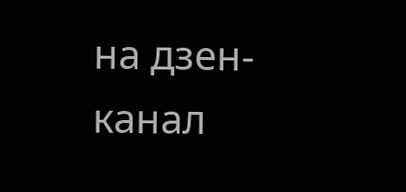на дзен-канал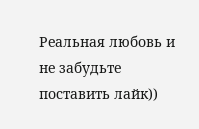Реальная любовь и не забудьте поставить лайк))